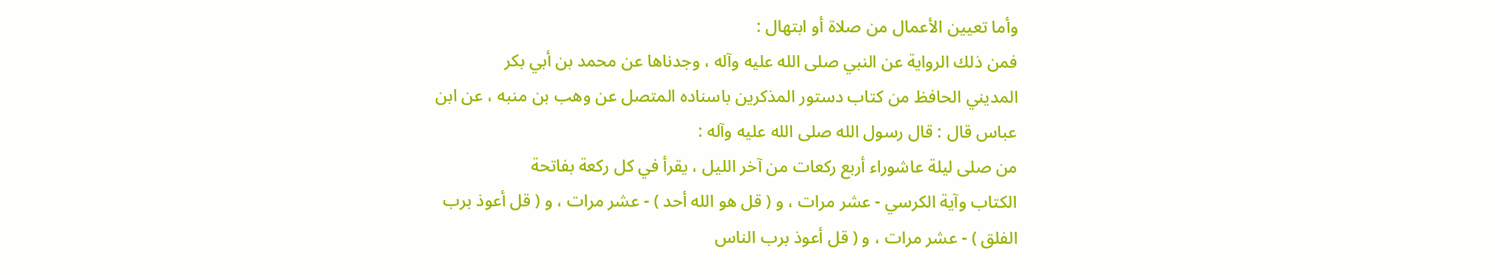وأما تعيين الأعمال من صلاة أو ابتهال :
فمن ذلك الرواية عن النبي صلى الله عليه وآله ، وجدناها عن محمد بن أبي بكر
المديني الحافظ من كتاب دستور المذكرين باسناده المتصل عن وهب بن منبه ، عن ابن
عباس قال : قال رسول الله صلى الله عليه وآله :
من صلى ليلة عاشوراء أربع ركعات من آخر الليل ، يقرأ في كل ركعة بفاتحة
الكتاب وآية الكرسي - عشر مرات ، و ( قل هو الله أحد ) - عشر مرات ، و ( قل أعوذ برب
الفلق ) - عشر مرات ، و ( قل أعوذ برب الناس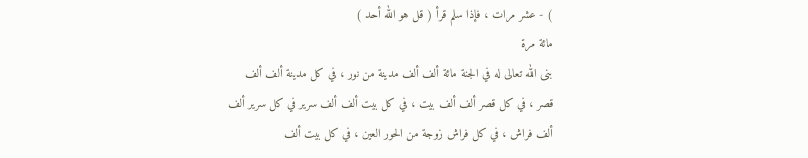) - عشر مرات ، فإذا سلم قرأ ( قل هو الله أحد )
مائة مرة
بنى الله تعالى له في الجنة مائة ألف ألف مدينة من نور ، في كل مدينة ألف ألف
قصر ، في كل قصر ألف ألف بيت ، في كل بيت ألف ألف سرير في كل سرير ألف
ألف فراش ، في كل فراش زوجة من الحور العين ، في كل بيت ألف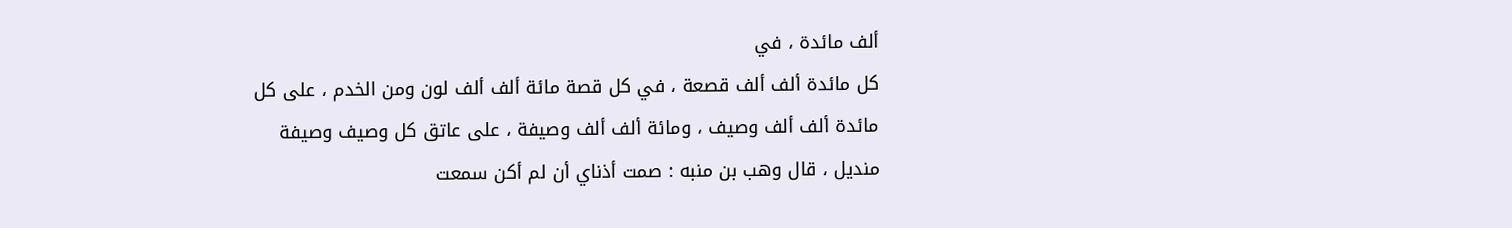ألف مائدة ، في
كل مائدة ألف ألف قصعة ، في كل قصة مائة ألف ألف لون ومن الخدم ، على كل
مائدة ألف ألف وصيف ، ومائة ألف ألف وصيفة ، على عاتق كل وصيف وصيفة
منديل ، قال وهب بن منبه : صمت أذناي أن لم أكن سمعت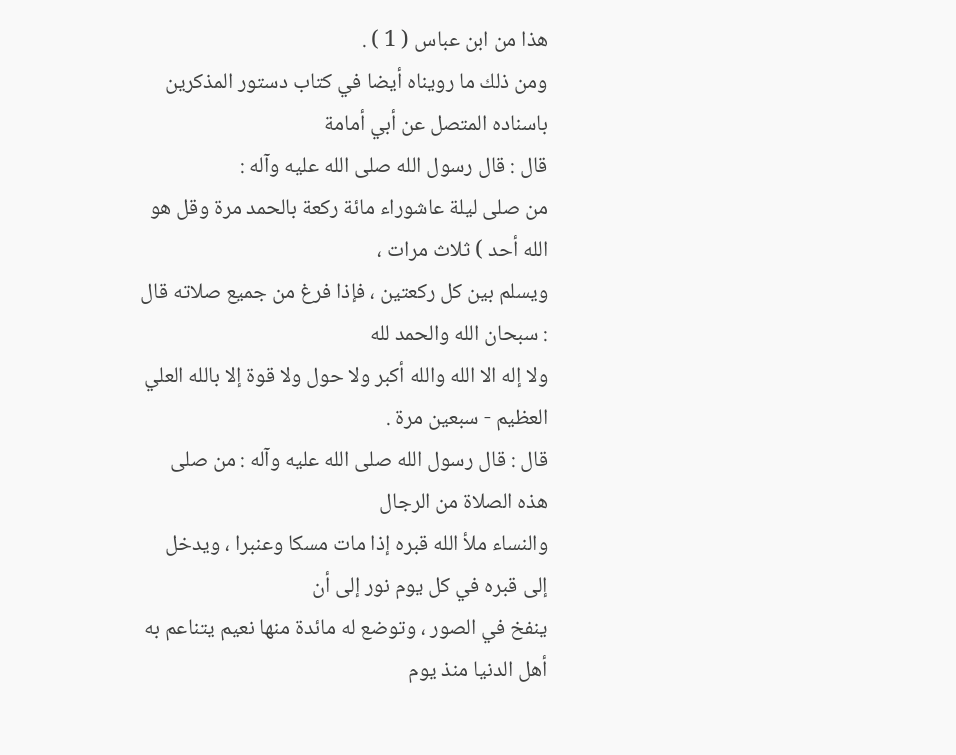هذا من ابن عباس ( 1 ) .
ومن ذلك ما رويناه أيضا في كتاب دستور المذكرين باسناده المتصل عن أبي أمامة
قال : قال رسول الله صلى الله عليه وآله :
من صلى ليلة عاشوراء مائة ركعة بالحمد مرة وقل هو الله أحد ) ثلاث مرات ،
ويسلم بين كل ركعتين ، فإذا فرغ من جميع صلاته قال : سبحان الله والحمد لله
ولا إله الا الله والله أكبر ولا حول ولا قوة إلا بالله العلي العظيم - سبعين مرة .
قال : قال رسول الله صلى الله عليه وآله : من صلى هذه الصلاة من الرجال
والنساء ملأ الله قبره إذا مات مسكا وعنبرا ، ويدخل إلى قبره في كل يوم نور إلى أن
ينفخ في الصور ، وتوضع له مائدة منها نعيم يتناعم به أهل الدنيا منذ يوم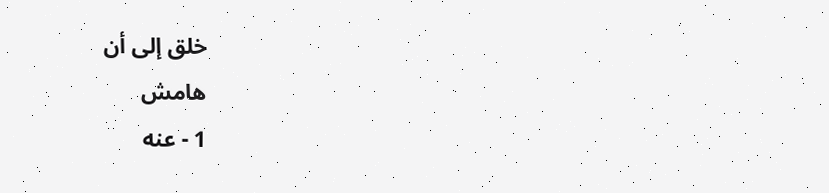خلق إلى أن
هامش
1 - عنه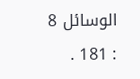الوسائل 8 : 181 .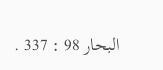البحار 98 : 337 .